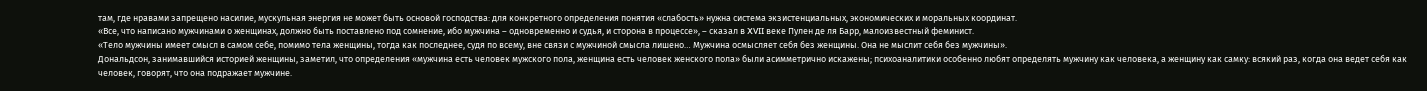там, где нравами запрещено насилие, мускульная энергия не может быть основой господства: для конкретного определения понятия «слабость» нужна система экзистенциальных, экономических и моральных координат.
«Все, что написано мужчинами о женщинах, должно быть поставлено под сомнение, ибо мужчина – одновременно и судья, и сторона в процессе», – сказал в XVII веке Пулен де ля Барр, малоизвестный феминист.
«Тело мужчины имеет смысл в самом себе, помимо тела женщины, тогда как последнее, судя по всему, вне связи с мужчиной смысла лишено… Мужчина осмысляет себя без женщины. Она не мыслит себя без мужчины».
Дональдсон, занимавшийся историей женщины, заметил, что определения «мужчина есть человек мужского пола, женщина есть человек женского пола» были асимметрично искажены; психоаналитики особенно любят определять мужчину как человека, а женщину как самку: всякий раз, когда она ведет себя как человек, говорят, что она подражает мужчине.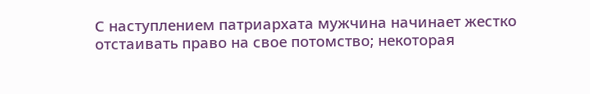С наступлением патриархата мужчина начинает жестко отстаивать право на свое потомство; некоторая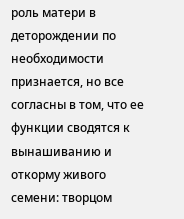роль матери в деторождении по необходимости признается, но все согласны в том, что ее функции сводятся к вынашиванию и откорму живого семени: творцом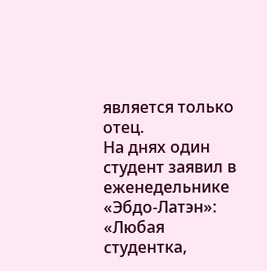является только отец.
На днях один студент заявил в еженедельнике «Эбдо-Латэн»: «Любая студентка,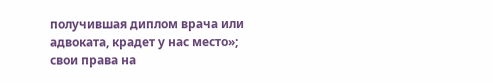получившая диплом врача или адвоката, крадет у нас место»; свои права на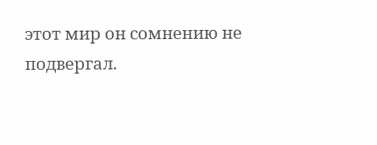этот мир он сомнению не подвергал.